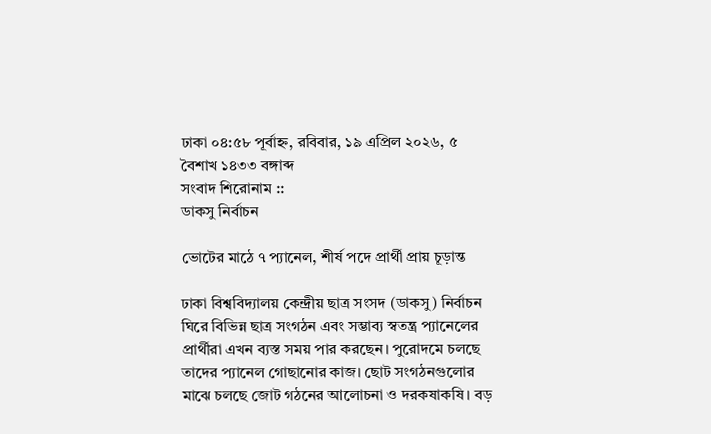ঢাকা ০৪:৫৮ পূর্বাহ্ন, রবিবার, ১৯ এপ্রিল ২০২৬, ৫ বৈশাখ ১৪৩৩ বঙ্গাব্দ
সংবাদ শিরোনাম ::
ডাকসু নির্বাচন

ভোটের মাঠে ৭ প্যানেল, শীর্ষ পদে প্রার্থী প্রায় চূড়ান্ত

ঢাকা বিশ্ববিদ্যালয় কেন্দ্রীয় ছাত্র সংসদ (ডাকসু) নির্বাচন ঘিরে বিভিন্ন ছাত্র সংগঠন এবং সম্ভাব্য স্বতন্ত্র প্যানেলের প্রার্থীরা এখন ব্যস্ত সময় পার করছেন। পুরোদমে চলছে তাদের প্যানেল গোছানোর কাজ। ছোট সংগঠনগুলোর মাঝে চলছে জোট গঠনের আলোচনা ও দরকষাকষি। বড়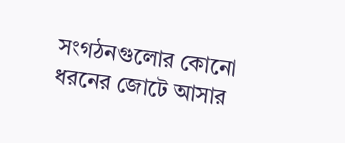সংগঠনগুলোর কোনো ধরনের জোটে আসার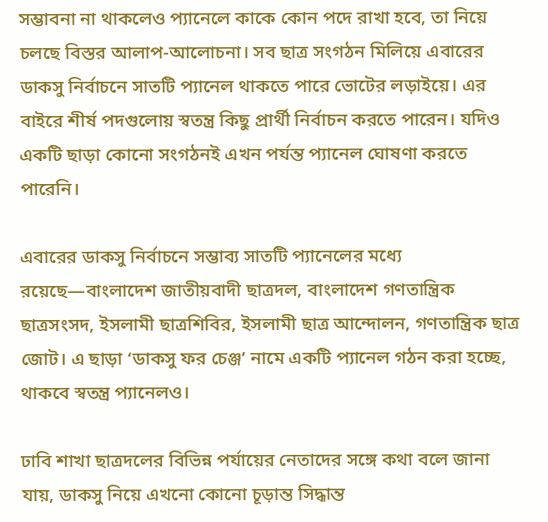সম্ভাবনা না থাকলেও প্যানেলে কাকে কোন পদে রাখা হবে, তা নিয়ে চলছে বিস্তর আলাপ-আলোচনা। সব ছাত্র সংগঠন মিলিয়ে এবারের ডাকসু নির্বাচনে সাতটি প্যানেল থাকতে পারে ভোটের লড়াইয়ে। এর বাইরে শীর্ষ পদগুলোয় স্বতন্ত্র কিছু প্রার্থী নির্বাচন করতে পারেন। যদিও একটি ছাড়া কোনো সংগঠনই এখন পর্যন্ত প্যানেল ঘোষণা করতে পারেনি।

এবারের ডাকসু নির্বাচনে সম্ভাব্য সাতটি প্যানেলের মধ্যে রয়েছে—বাংলাদেশ জাতীয়বাদী ছাত্রদল, বাংলাদেশ গণতান্ত্রিক ছাত্রসংসদ, ইসলামী ছাত্রশিবির, ইসলামী ছাত্র আন্দোলন, গণতান্ত্রিক ছাত্র জোট। এ ছাড়া ‘ডাকসু ফর চেঞ্জ’ নামে একটি প্যানেল গঠন করা হচ্ছে, থাকবে স্বতন্ত্র প্যানেলও।

ঢাবি শাখা ছাত্রদলের বিভিন্ন পর্যায়ের নেতাদের সঙ্গে কথা বলে জানা যায়, ডাকসু নিয়ে এখনো কোনো চূড়ান্ত সিদ্ধান্ত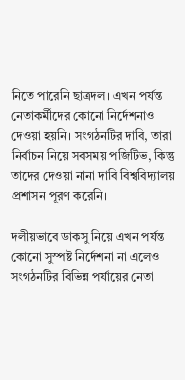নিতে পারেনি ছাত্রদল। এখন পর্যন্ত নেতাকর্মীদের কোনো নির্দেশনাও দেওয়া হয়নি। সংগঠনটির দাবি, তারা নির্বাচন নিয়ে সবসময় পজিটিভ, কিন্তু তাদের দেওয়া নানা দাবি বিশ্ববিদ্যালয় প্রশাসন পূরণ করেনি।

দলীয়ভাবে ডাকসু নিয়ে এখন পর্যন্ত কোনো সুস্পষ্ট নির্দেশনা না এলেও সংগঠনটির বিভিন্ন পর্যায়ের নেতা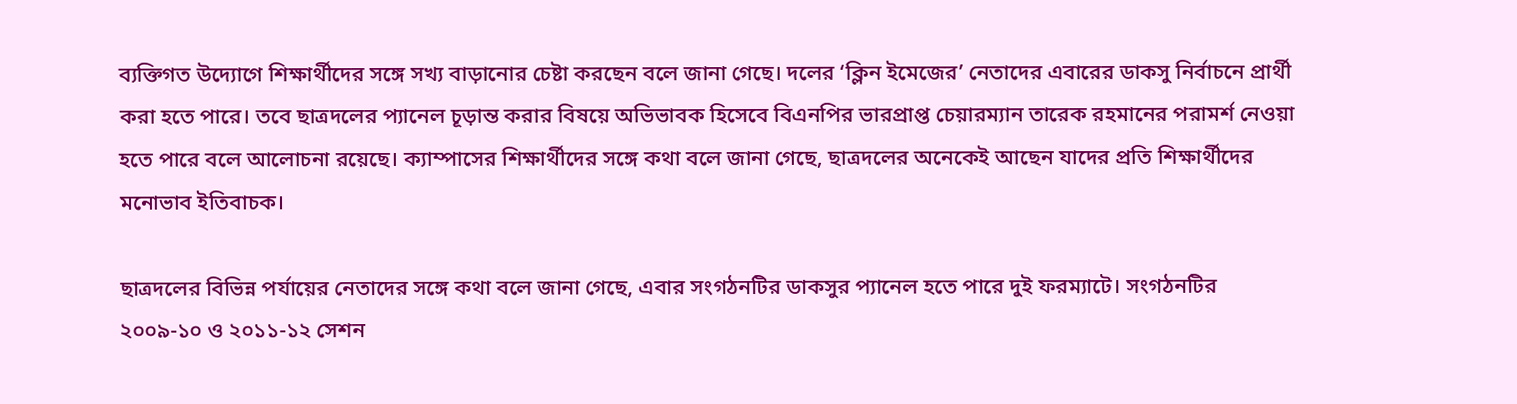ব্যক্তিগত উদ্যোগে শিক্ষার্থীদের সঙ্গে সখ্য বাড়ানোর চেষ্টা করছেন বলে জানা গেছে। দলের ‘ক্লিন ইমেজের’ নেতাদের এবারের ডাকসু নির্বাচনে প্রার্থী করা হতে পারে। তবে ছাত্রদলের প্যানেল চূড়ান্ত করার বিষয়ে অভিভাবক হিসেবে বিএনপির ভারপ্রাপ্ত চেয়ারম্যান তারেক রহমানের পরামর্শ নেওয়া হতে পারে বলে আলোচনা রয়েছে। ক্যাম্পাসের শিক্ষার্থীদের সঙ্গে কথা বলে জানা গেছে, ছাত্রদলের অনেকেই আছেন যাদের প্রতি শিক্ষার্থীদের মনোভাব ইতিবাচক।

ছাত্রদলের বিভিন্ন পর্যায়ের নেতাদের সঙ্গে কথা বলে জানা গেছে, এবার সংগঠনটির ডাকসুর প্যানেল হতে পারে দুই ফরম্যাটে। সংগঠনটির ২০০৯-১০ ও ২০১১-১২ সেশন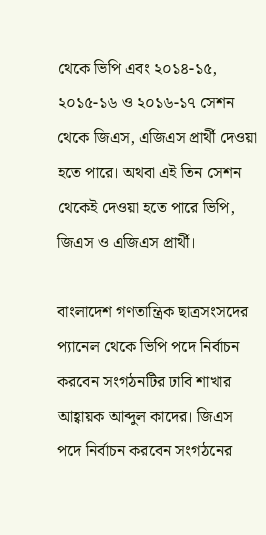থেকে ভিপি এবং ২০১৪-১৫, ২০১৫-১৬ ও ২০১৬-১৭ সেশন থেকে জিএস, এজিএস প্রার্থী দেওয়া হতে পারে। অথবা এই তিন সেশন থেকেই দেওয়া হতে পারে ভিপি, জিএস ও এজিএস প্রার্থী।

বাংলাদেশ গণতান্ত্রিক ছাত্রসংসদের প্যানেল থেকে ভিপি পদে নির্বাচন করবেন সংগঠনটির ঢাবি শাখার আহ্বায়ক আব্দুল কাদের। জিএস পদে নির্বাচন করবেন সংগঠনের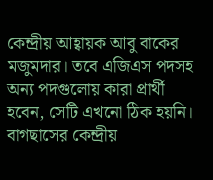কেন্দ্রীয় আহ্বায়ক আবু বাকের মজুমদার। তবে এজিএস পদসহ অন্য পদগুলোয় কারা প্রার্থী হবেন, সেটি এখনো ঠিক হয়নি। বাগছাসের কেন্দ্রীয়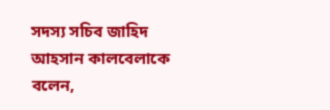সদস্য সচিব জাহিদ আহসান কালবেলাকে বলেন,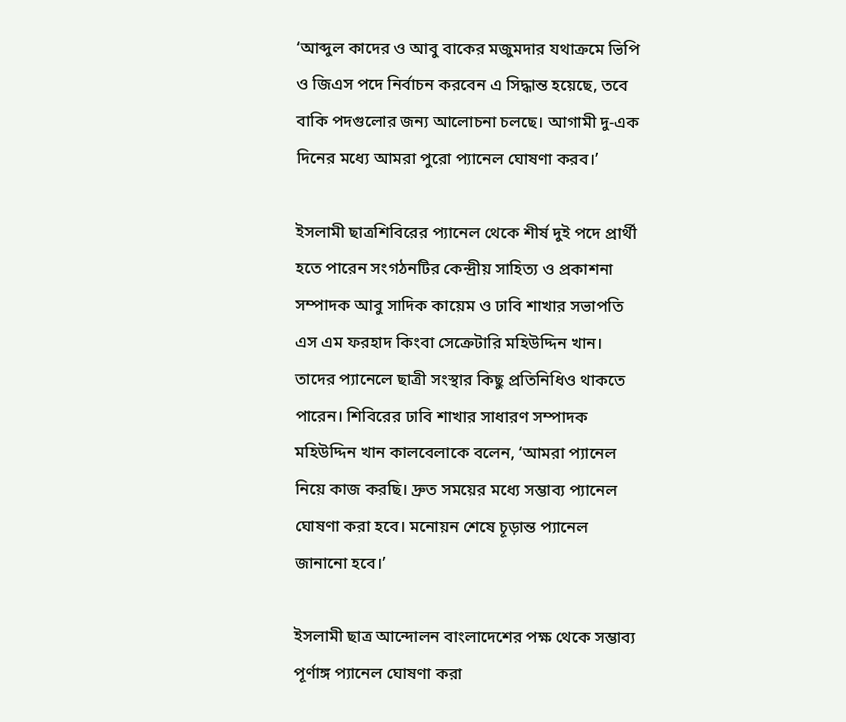‘আব্দুল কাদের ও আবু বাকের মজুমদার যথাক্রমে ভিপি ও জিএস পদে নির্বাচন করবেন এ সিদ্ধান্ত হয়েছে, তবে বাকি পদগুলোর জন্য আলোচনা চলছে। আগামী দু-এক দিনের মধ্যে আমরা পুরো প্যানেল ঘোষণা করব।’

ইসলামী ছাত্রশিবিরের প্যানেল থেকে শীর্ষ দুই পদে প্রার্থী হতে পারেন সংগঠনটির কেন্দ্রীয় সাহিত্য ও প্রকাশনা সম্পাদক আবু সাদিক কায়েম ও ঢাবি শাখার সভাপতি এস এম ফরহাদ কিংবা সেক্রেটারি মহিউদ্দিন খান। তাদের প্যানেলে ছাত্রী সংস্থার কিছু প্রতিনিধিও থাকতে পারেন। শিবিরের ঢাবি শাখার সাধারণ সম্পাদক মহিউদ্দিন খান কালবেলাকে বলেন, ‘আমরা প্যানেল নিয়ে কাজ করছি। দ্রুত সময়ের মধ্যে সম্ভাব্য প্যানেল ঘোষণা করা হবে। মনোয়ন শেষে চূড়ান্ত প্যানেল জানানো হবে।’

ইসলামী ছাত্র আন্দোলন বাংলাদেশের পক্ষ থেকে সম্ভাব্য পূর্ণাঙ্গ প্যানেল ঘোষণা করা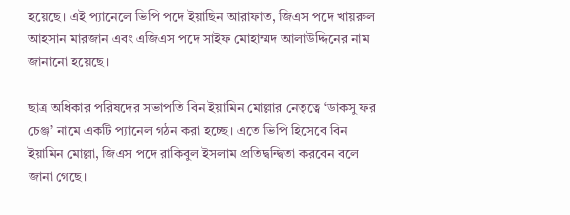হয়েছে। এই প্যানেলে ভিপি পদে ইয়াছিন আরাফাত, জিএস পদে খায়রুল আহসান মারজান এবং এজিএস পদে সাইফ মোহাম্মদ আলাউদ্দিনের নাম জানানো হয়েছে।

ছাত্র অধিকার পরিষদের সভাপতি বিন ইয়ামিন মোল্লার নেতৃত্বে ‘ডাকসু ফর চেঞ্জ’ নামে একটি প্যানেল গঠন করা হচ্ছে। এতে ভিপি হিসেবে বিন ইয়ামিন মোল্লা, জিএস পদে রাকিবুল ইসলাম প্রতিদ্বন্দ্বিতা করবেন বলে জানা গেছে।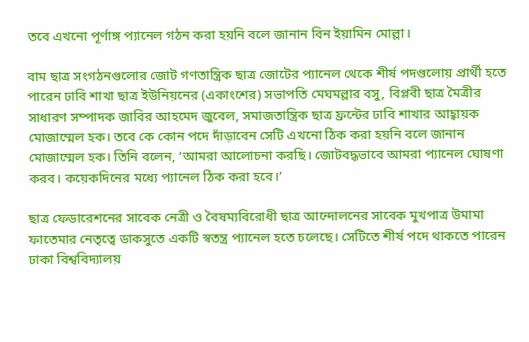তবে এখনো পূর্ণাঙ্গ প্যানেল গঠন করা হয়নি বলে জানান বিন ইয়ামিন মোল্লা।

বাম ছাত্র সংগঠনগুলোর জোট গণতান্ত্রিক ছাত্র জোটের প্যানেল থেকে শীর্ষ পদগুলোয় প্রার্থী হতে পারেন ঢাবি শাখা ছাত্র ইউনিয়নের (একাংশের) সভাপতি মেঘমল্লার বসু, বিপ্লবী ছাত্র মৈত্রীর সাধারণ সম্পাদক জাবির আহমেদ জুবেল, সমাজতান্ত্রিক ছাত্র ফ্রন্টের ঢাবি শাখার আহ্বায়ক মোজাম্মেল হক। তবে কে কোন পদে দাঁড়াবেন সেটি এখনো ঠিক করা হয়নি বলে জানান মোজাম্মেল হক। তিনি বলেন, ‘আমরা আলোচনা করছি। জোটবদ্ধভাবে আমরা প্যানেল ঘোষণা করব। কয়েকদিনের মধ্যে প্যানেল ঠিক করা হবে।’

ছাত্র ফেডারেশনের সাবেক নেত্রী ও বৈষম্যবিরোধী ছাত্র আন্দোলনের সাবেক মুখপাত্র উমামা ফাতেমার নেতৃত্বে ডাকসুতে একটি স্বতন্ত্র প্যানেল হতে চলেছে। সেটিতে শীর্ষ পদে থাকতে পারেন ঢাকা বিশ্ববিদ্যালয়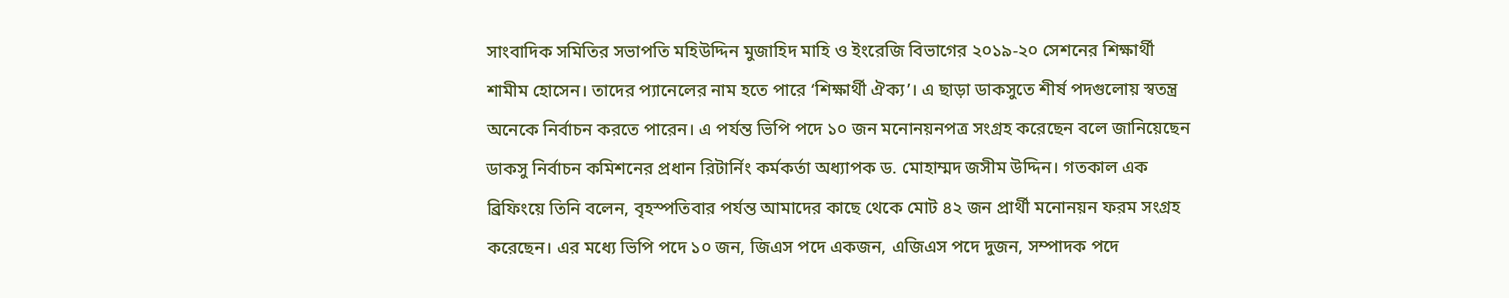সাংবাদিক সমিতির সভাপতি মহিউদ্দিন মুজাহিদ মাহি ও ইংরেজি বিভাগের ২০১৯-২০ সেশনের শিক্ষার্থী শামীম হোসেন। তাদের প্যানেলের নাম হতে পারে ‘শিক্ষার্থী ঐক্য’। এ ছাড়া ডাকসুতে শীর্ষ পদগুলোয় স্বতন্ত্র অনেকে নির্বাচন করতে পারেন। এ পর্যন্ত ভিপি পদে ১০ জন মনোনয়নপত্র সংগ্রহ করেছেন বলে জানিয়েছেন ডাকসু নির্বাচন কমিশনের প্রধান রিটার্নিং কর্মকর্তা অধ্যাপক ড. মোহাম্মদ জসীম উদ্দিন। গতকাল এক ব্রিফিংয়ে তিনি বলেন, বৃহস্পতিবার পর্যন্ত আমাদের কাছে থেকে মোট ৪২ জন প্রার্থী মনোনয়ন ফরম সংগ্রহ করেছেন। এর মধ্যে ভিপি পদে ১০ জন, জিএস পদে একজন, এজিএস পদে দুজন, সম্পাদক পদে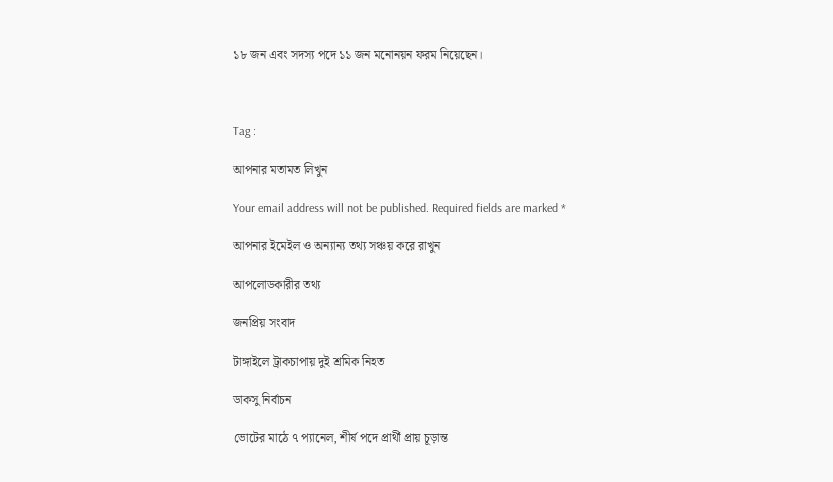১৮ জন এবং সদস্য পদে ১১ জন মনোনয়ন ফরম নিয়েছেন।



Tag :

আপনার মতামত লিখুন

Your email address will not be published. Required fields are marked *

আপনার ইমেইল ও অন্যান্য তথ্য সঞ্চয় করে রাখুন

আপলোডকারীর তথ্য

জনপ্রিয় সংবাদ

টাঙ্গাইলে ট্রাকচাপায় দুই শ্রমিক নিহত

ডাকসু নির্বাচন

ভোটের মাঠে ৭ প্যানেল, শীর্ষ পদে প্রার্থী প্রায় চূড়ান্ত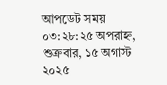আপডেট সময় ০৩:২৮:২৫ অপরাহ্ন, শুক্রবার, ১৫ অগাস্ট ২০২৫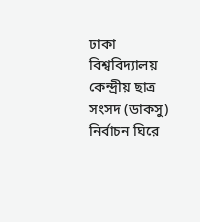ঢাকা বিশ্ববিদ্যালয় কেন্দ্রীয় ছাত্র সংসদ (ডাকসু) নির্বাচন ঘিরে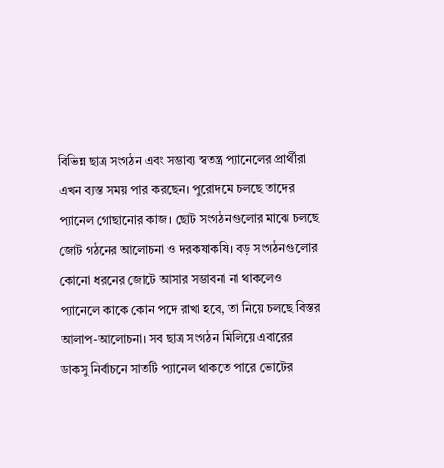বিভিন্ন ছাত্র সংগঠন এবং সম্ভাব্য স্বতন্ত্র প্যানেলের প্রার্থীরা এখন ব্যস্ত সময় পার করছেন। পুরোদমে চলছে তাদের প্যানেল গোছানোর কাজ। ছোট সংগঠনগুলোর মাঝে চলছে জোট গঠনের আলোচনা ও দরকষাকষি। বড় সংগঠনগুলোর কোনো ধরনের জোটে আসার সম্ভাবনা না থাকলেও প্যানেলে কাকে কোন পদে রাখা হবে, তা নিয়ে চলছে বিস্তর আলাপ-আলোচনা। সব ছাত্র সংগঠন মিলিয়ে এবারের ডাকসু নির্বাচনে সাতটি প্যানেল থাকতে পারে ভোটের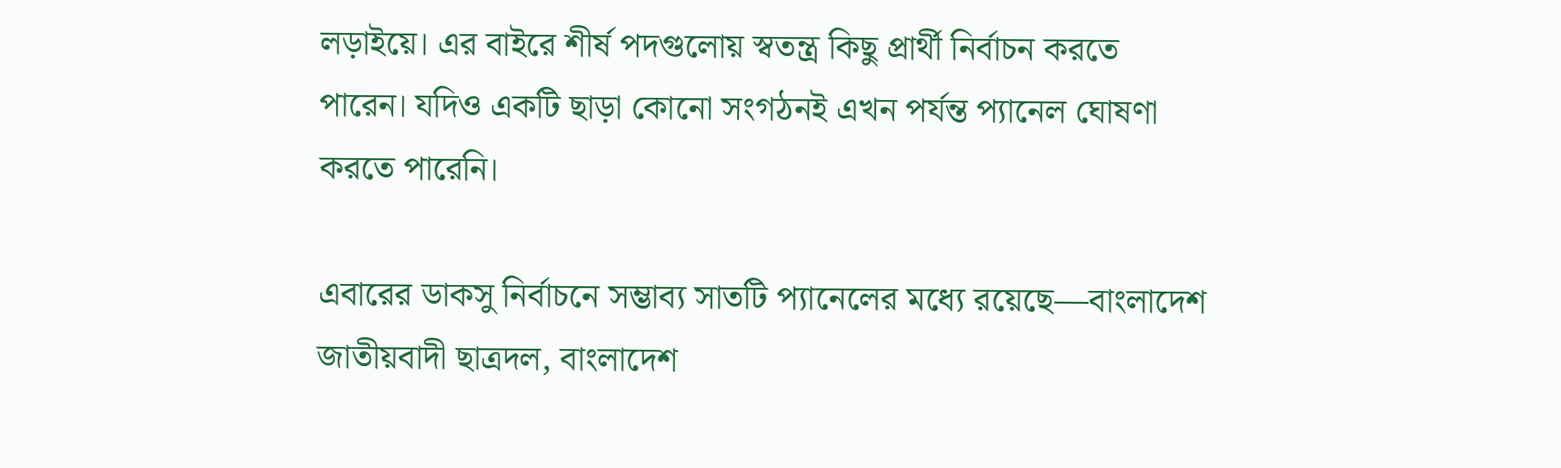লড়াইয়ে। এর বাইরে শীর্ষ পদগুলোয় স্বতন্ত্র কিছু প্রার্থী নির্বাচন করতে পারেন। যদিও একটি ছাড়া কোনো সংগঠনই এখন পর্যন্ত প্যানেল ঘোষণা করতে পারেনি।

এবারের ডাকসু নির্বাচনে সম্ভাব্য সাতটি প্যানেলের মধ্যে রয়েছে—বাংলাদেশ জাতীয়বাদী ছাত্রদল, বাংলাদেশ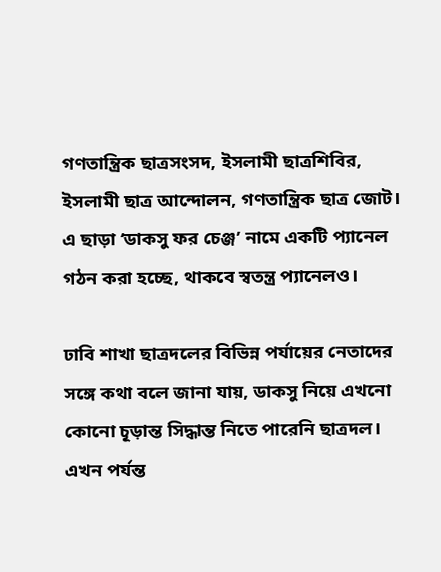গণতান্ত্রিক ছাত্রসংসদ, ইসলামী ছাত্রশিবির, ইসলামী ছাত্র আন্দোলন, গণতান্ত্রিক ছাত্র জোট। এ ছাড়া ‘ডাকসু ফর চেঞ্জ’ নামে একটি প্যানেল গঠন করা হচ্ছে, থাকবে স্বতন্ত্র প্যানেলও।

ঢাবি শাখা ছাত্রদলের বিভিন্ন পর্যায়ের নেতাদের সঙ্গে কথা বলে জানা যায়, ডাকসু নিয়ে এখনো কোনো চূড়ান্ত সিদ্ধান্ত নিতে পারেনি ছাত্রদল। এখন পর্যন্ত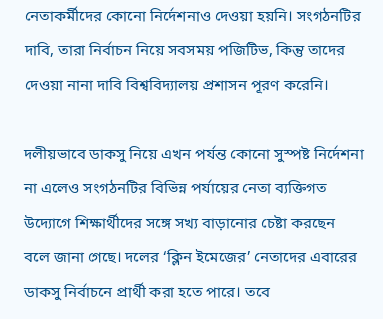নেতাকর্মীদের কোনো নির্দেশনাও দেওয়া হয়নি। সংগঠনটির দাবি, তারা নির্বাচন নিয়ে সবসময় পজিটিভ, কিন্তু তাদের দেওয়া নানা দাবি বিশ্ববিদ্যালয় প্রশাসন পূরণ করেনি।

দলীয়ভাবে ডাকসু নিয়ে এখন পর্যন্ত কোনো সুস্পষ্ট নির্দেশনা না এলেও সংগঠনটির বিভিন্ন পর্যায়ের নেতা ব্যক্তিগত উদ্যোগে শিক্ষার্থীদের সঙ্গে সখ্য বাড়ানোর চেষ্টা করছেন বলে জানা গেছে। দলের ‘ক্লিন ইমেজের’ নেতাদের এবারের ডাকসু নির্বাচনে প্রার্থী করা হতে পারে। তবে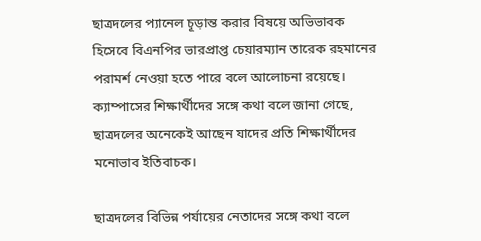ছাত্রদলের প্যানেল চূড়ান্ত করার বিষয়ে অভিভাবক হিসেবে বিএনপির ভারপ্রাপ্ত চেয়ারম্যান তারেক রহমানের পরামর্শ নেওয়া হতে পারে বলে আলোচনা রয়েছে। ক্যাম্পাসের শিক্ষার্থীদের সঙ্গে কথা বলে জানা গেছে, ছাত্রদলের অনেকেই আছেন যাদের প্রতি শিক্ষার্থীদের মনোভাব ইতিবাচক।

ছাত্রদলের বিভিন্ন পর্যায়ের নেতাদের সঙ্গে কথা বলে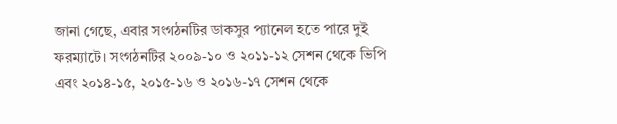জানা গেছে, এবার সংগঠনটির ডাকসুর প্যানেল হতে পারে দুই ফরম্যাটে। সংগঠনটির ২০০৯-১০ ও ২০১১-১২ সেশন থেকে ভিপি এবং ২০১৪-১৫, ২০১৫-১৬ ও ২০১৬-১৭ সেশন থেকে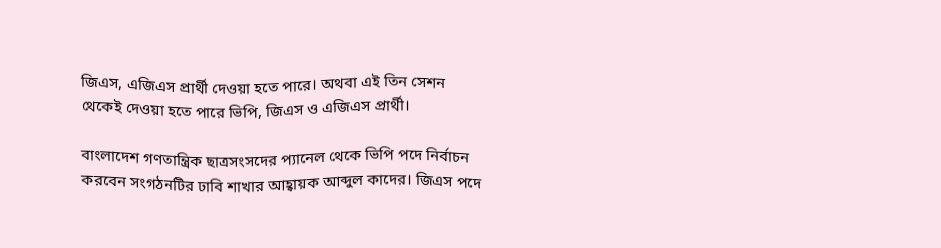জিএস, এজিএস প্রার্থী দেওয়া হতে পারে। অথবা এই তিন সেশন থেকেই দেওয়া হতে পারে ভিপি, জিএস ও এজিএস প্রার্থী।

বাংলাদেশ গণতান্ত্রিক ছাত্রসংসদের প্যানেল থেকে ভিপি পদে নির্বাচন করবেন সংগঠনটির ঢাবি শাখার আহ্বায়ক আব্দুল কাদের। জিএস পদে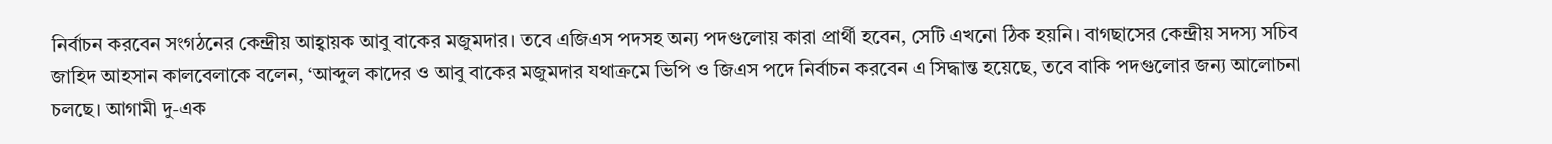নির্বাচন করবেন সংগঠনের কেন্দ্রীয় আহ্বায়ক আবু বাকের মজুমদার। তবে এজিএস পদসহ অন্য পদগুলোয় কারা প্রার্থী হবেন, সেটি এখনো ঠিক হয়নি। বাগছাসের কেন্দ্রীয় সদস্য সচিব জাহিদ আহসান কালবেলাকে বলেন, ‘আব্দুল কাদের ও আবু বাকের মজুমদার যথাক্রমে ভিপি ও জিএস পদে নির্বাচন করবেন এ সিদ্ধান্ত হয়েছে, তবে বাকি পদগুলোর জন্য আলোচনা চলছে। আগামী দু-এক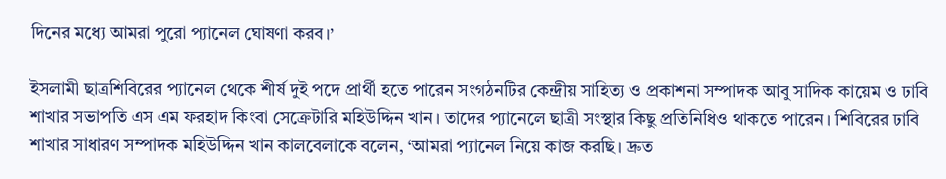দিনের মধ্যে আমরা পুরো প্যানেল ঘোষণা করব।’

ইসলামী ছাত্রশিবিরের প্যানেল থেকে শীর্ষ দুই পদে প্রার্থী হতে পারেন সংগঠনটির কেন্দ্রীয় সাহিত্য ও প্রকাশনা সম্পাদক আবু সাদিক কায়েম ও ঢাবি শাখার সভাপতি এস এম ফরহাদ কিংবা সেক্রেটারি মহিউদ্দিন খান। তাদের প্যানেলে ছাত্রী সংস্থার কিছু প্রতিনিধিও থাকতে পারেন। শিবিরের ঢাবি শাখার সাধারণ সম্পাদক মহিউদ্দিন খান কালবেলাকে বলেন, ‘আমরা প্যানেল নিয়ে কাজ করছি। দ্রুত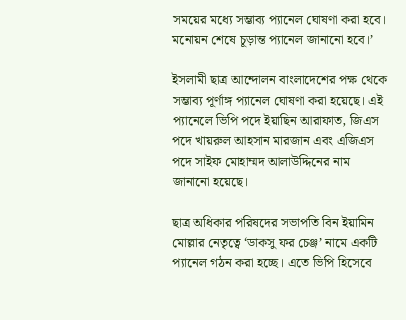সময়ের মধ্যে সম্ভাব্য প্যানেল ঘোষণা করা হবে। মনোয়ন শেষে চূড়ান্ত প্যানেল জানানো হবে।’

ইসলামী ছাত্র আন্দোলন বাংলাদেশের পক্ষ থেকে সম্ভাব্য পূর্ণাঙ্গ প্যানেল ঘোষণা করা হয়েছে। এই প্যানেলে ভিপি পদে ইয়াছিন আরাফাত, জিএস পদে খায়রুল আহসান মারজান এবং এজিএস পদে সাইফ মোহাম্মদ আলাউদ্দিনের নাম জানানো হয়েছে।

ছাত্র অধিকার পরিষদের সভাপতি বিন ইয়ামিন মোল্লার নেতৃত্বে ‘ডাকসু ফর চেঞ্জ’ নামে একটি প্যানেল গঠন করা হচ্ছে। এতে ভিপি হিসেবে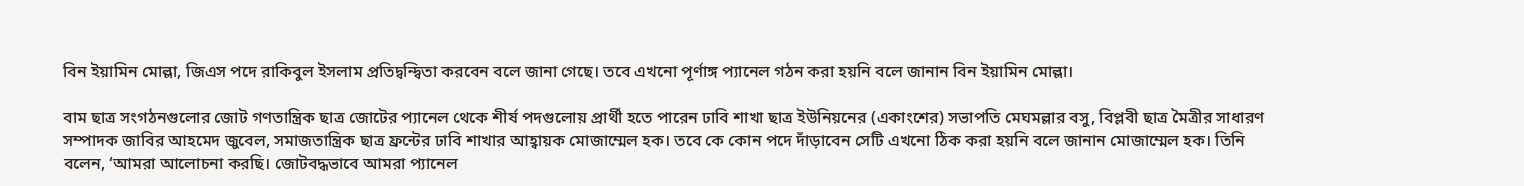বিন ইয়ামিন মোল্লা, জিএস পদে রাকিবুল ইসলাম প্রতিদ্বন্দ্বিতা করবেন বলে জানা গেছে। তবে এখনো পূর্ণাঙ্গ প্যানেল গঠন করা হয়নি বলে জানান বিন ইয়ামিন মোল্লা।

বাম ছাত্র সংগঠনগুলোর জোট গণতান্ত্রিক ছাত্র জোটের প্যানেল থেকে শীর্ষ পদগুলোয় প্রার্থী হতে পারেন ঢাবি শাখা ছাত্র ইউনিয়নের (একাংশের) সভাপতি মেঘমল্লার বসু, বিপ্লবী ছাত্র মৈত্রীর সাধারণ সম্পাদক জাবির আহমেদ জুবেল, সমাজতান্ত্রিক ছাত্র ফ্রন্টের ঢাবি শাখার আহ্বায়ক মোজাম্মেল হক। তবে কে কোন পদে দাঁড়াবেন সেটি এখনো ঠিক করা হয়নি বলে জানান মোজাম্মেল হক। তিনি বলেন, ‘আমরা আলোচনা করছি। জোটবদ্ধভাবে আমরা প্যানেল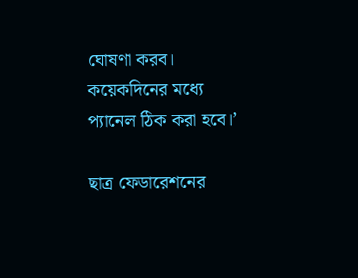ঘোষণা করব। কয়েকদিনের মধ্যে প্যানেল ঠিক করা হবে।’

ছাত্র ফেডারেশনের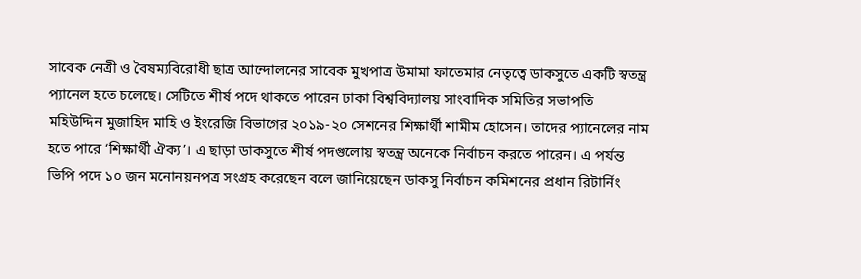সাবেক নেত্রী ও বৈষম্যবিরোধী ছাত্র আন্দোলনের সাবেক মুখপাত্র উমামা ফাতেমার নেতৃত্বে ডাকসুতে একটি স্বতন্ত্র প্যানেল হতে চলেছে। সেটিতে শীর্ষ পদে থাকতে পারেন ঢাকা বিশ্ববিদ্যালয় সাংবাদিক সমিতির সভাপতি মহিউদ্দিন মুজাহিদ মাহি ও ইংরেজি বিভাগের ২০১৯-২০ সেশনের শিক্ষার্থী শামীম হোসেন। তাদের প্যানেলের নাম হতে পারে ‘শিক্ষার্থী ঐক্য’। এ ছাড়া ডাকসুতে শীর্ষ পদগুলোয় স্বতন্ত্র অনেকে নির্বাচন করতে পারেন। এ পর্যন্ত ভিপি পদে ১০ জন মনোনয়নপত্র সংগ্রহ করেছেন বলে জানিয়েছেন ডাকসু নির্বাচন কমিশনের প্রধান রিটার্নিং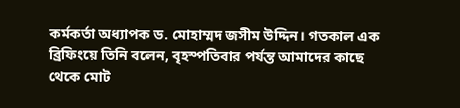কর্মকর্তা অধ্যাপক ড. মোহাম্মদ জসীম উদ্দিন। গতকাল এক ব্রিফিংয়ে তিনি বলেন, বৃহস্পতিবার পর্যন্ত আমাদের কাছে থেকে মোট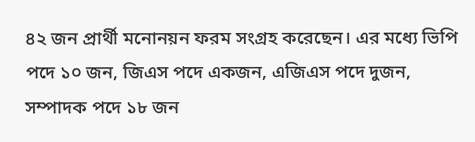৪২ জন প্রার্থী মনোনয়ন ফরম সংগ্রহ করেছেন। এর মধ্যে ভিপি পদে ১০ জন, জিএস পদে একজন, এজিএস পদে দুজন, সম্পাদক পদে ১৮ জন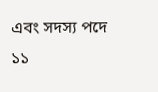এবং সদস্য পদে ১১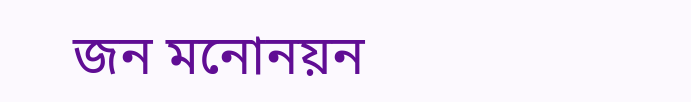জন মনোনয়ন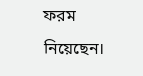ফরম নিয়েছেন।